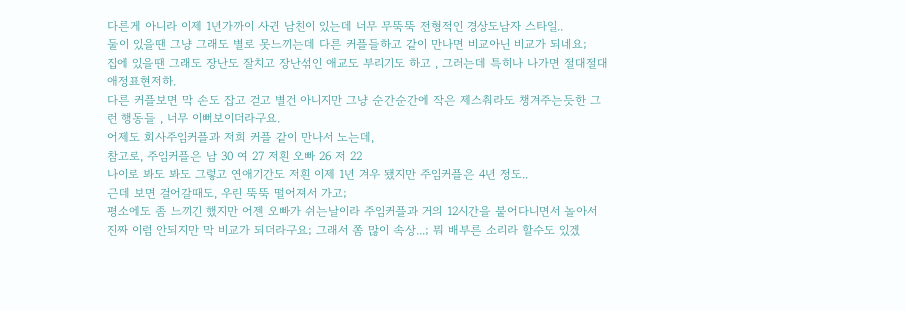다른게 아니라 이제 1년가까이 사귄 남친이 있는데 너무 무뚝뚝 전형적인 경상도남자 스타일..
둘이 있을땐 그냥 그래도 별로 못느끼는데 다른 커플들하고 같이 만나면 비교아닌 비교가 되네요;
집에 있을땐 그래도 장난도 잘치고 장난섞인 애교도 부리기도 하고 , 그러는데 특히나 나가면 절대절대 애정표현저하.
다른 커플보면 막 손도 잡고 걷고 별건 아니지만 그냥 순간순간에 작은 제스춰라도 챙겨주는듯한 그런 행동들 , 너무 이뻐보이더라구요.
어제도 회사주임커플과 저희 커플 같이 만나서 노는데,
참고로, 주임커플은 남 30 여 27 저흰 오빠 26 저 22
나이로 봐도 봐도 그렇고 연애기간도 저흰 이제 1년 겨우 됐지만 주임커플은 4년 정도..
근데 보면 걸어갈때도, 우린 뚝뚝 떨어져서 가고;
평소에도 좀 느끼긴 했지만 어젠 오빠가 쉬는날이라 주임커플과 거의 12시간을 붙어다니면서 놀아서 진짜 이럼 안되지만 막 비교가 되더라구요; 그래서 쫌 많이 속상...; 뭐 배부른 소리라 할수도 있겠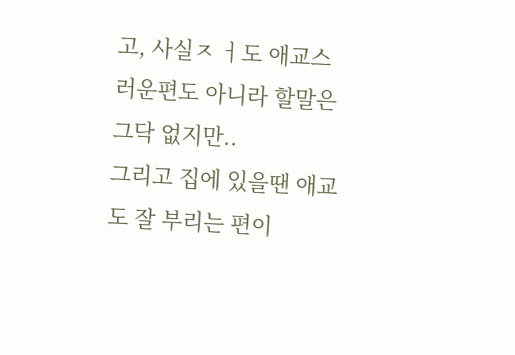고, 사실ㅈ ㅓ도 애교스러운편도 아니라 할말은 그닥 없지만..
그리고 집에 있을땐 애교도 잘 부리는 편이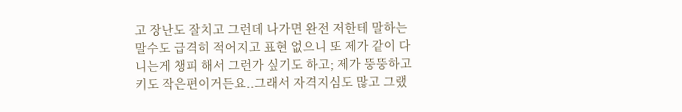고 장난도 잘치고 그런데 나가면 완전 저한테 말하는 말수도 급격히 적어지고 표현 없으니 또 제가 같이 다니는게 챙피 해서 그런가 싶기도 하고; 제가 뚱뚱하고 키도 작은편이거든요..그래서 자격지심도 많고 그랬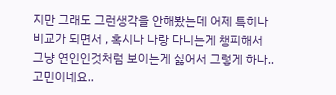지만 그래도 그런생각을 안해봤는데 어제 특히나 비교가 되면서 , 혹시나 나랑 다니는게 챙피해서 그냥 연인인것처럼 보이는게 싫어서 그렇게 하나..고민이네요..